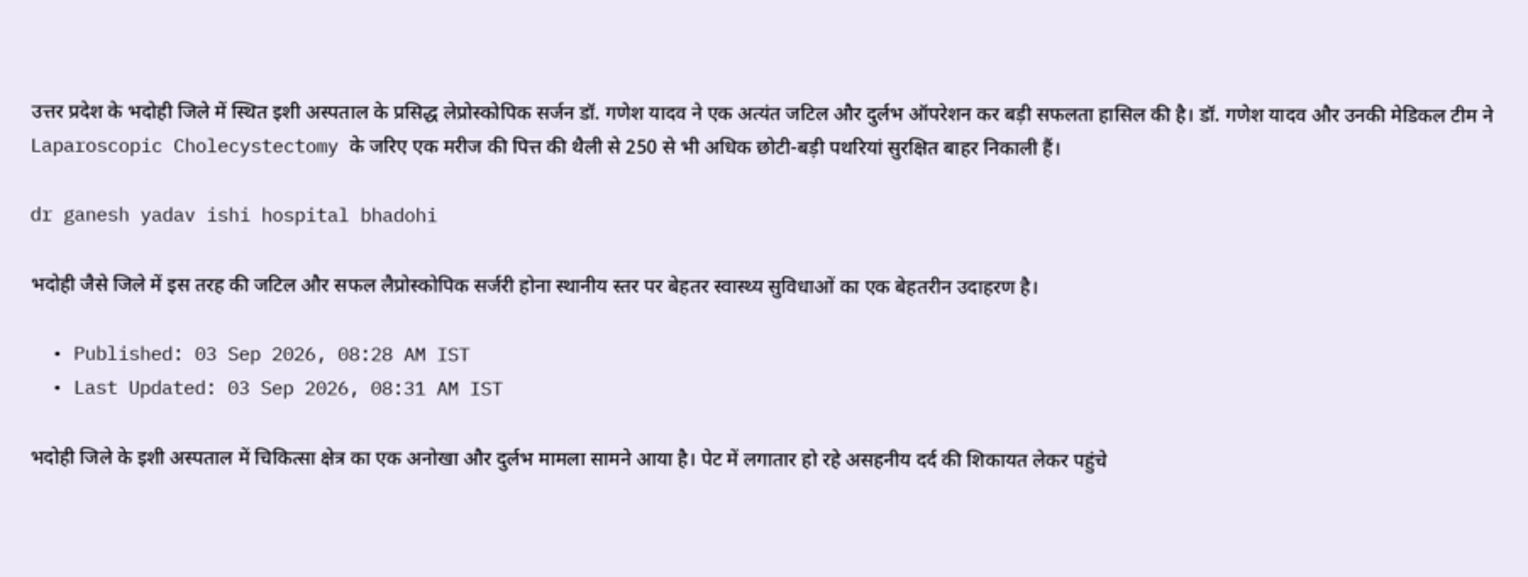उत्तर प्रदेश के भदोही जिले में स्थित इशी अस्पताल के प्रसिद्ध लेप्रोस्कोपिक सर्जन डॉ. गणेश यादव ने एक अत्यंत जटिल और दुर्लभ ऑपरेशन कर बड़ी सफलता हासिल की है। डॉ. गणेश यादव और उनकी मेडिकल टीम ने Laparoscopic Cholecystectomy के जरिए एक मरीज की पित्त की थैली से 250 से भी अधिक छोटी-बड़ी पथरियां सुरक्षित बाहर निकाली हैं।

dr ganesh yadav ishi hospital bhadohi

भदोही जैसे जिले में इस तरह की जटिल और सफल लैप्रोस्कोपिक सर्जरी होना स्थानीय स्तर पर बेहतर स्वास्थ्य सुविधाओं का एक बेहतरीन उदाहरण है।

  • Published: 03 Sep 2026, 08:28 AM IST
  • Last Updated: 03 Sep 2026, 08:31 AM IST

भदोही जिले के इशी अस्पताल में चिकित्सा क्षेत्र का एक अनोखा और दुर्लभ मामला सामने आया है। पेट में लगातार हो रहे असहनीय दर्द की शिकायत लेकर पहुंचे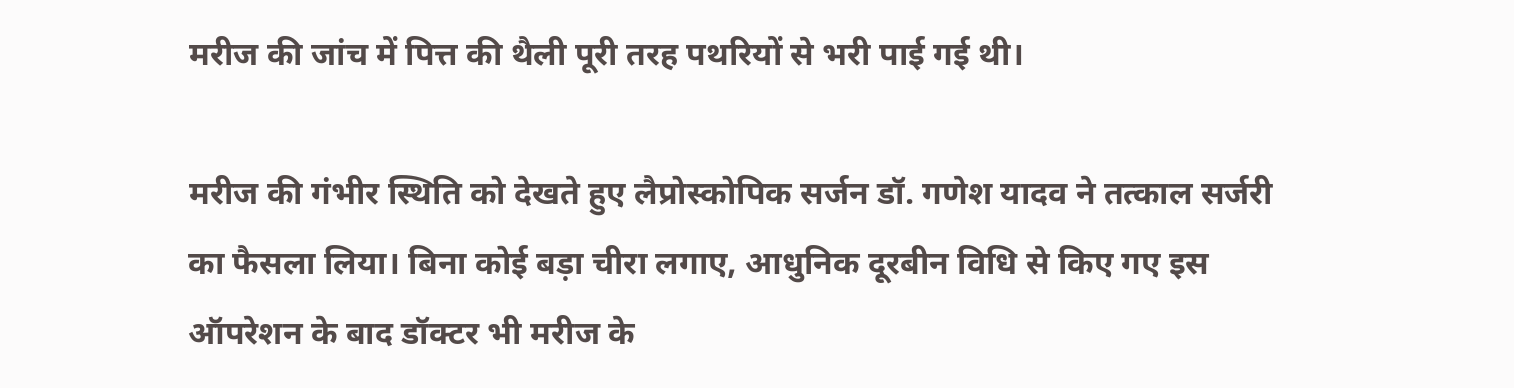मरीज की जांच में पित्त की थैली पूरी तरह पथरियों से भरी पाई गई थी।

मरीज की गंभीर स्थिति को देखते हुए लैप्रोस्कोपिक सर्जन डॉ. गणेश यादव ने तत्काल सर्जरी का फैसला लिया। बिना कोई बड़ा चीरा लगाए, आधुनिक दूरबीन विधि से किए गए इस ऑपरेशन के बाद डॉक्टर भी मरीज के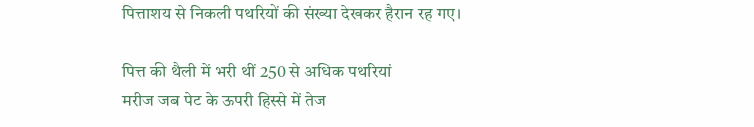पित्ताशय से निकली पथरियों की संख्या देखकर हैरान रह गए।

पित्त की थैली में भरी थीं 250 से अधिक पथरियां
मरीज जब पेट के ऊपरी हिस्से में तेज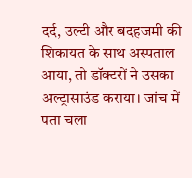दर्द, उल्टी और बदहजमी की शिकायत के साथ अस्पताल आया, तो डॉक्टरों ने उसका अल्ट्रासाउंड कराया। जांच में पता चला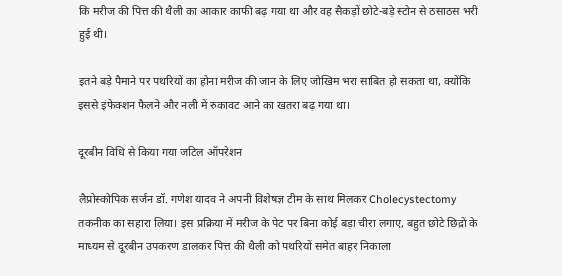कि मरीज की पित्त की थैली का आकार काफी बढ़ गया था और वह सैकड़ों छोटे-बड़े स्टोन से ठसाठस भरी हुई थी।

इतने बड़े पैमाने पर पथरियों का होना मरीज की जान के लिए जोखिम भरा साबित हो सकता था, क्योंकि इससे इंफेक्शन फैलने और नली में रुकावट आने का खतरा बढ़ गया था।

दूरबीन विधि से किया गया जटिल ऑपरेशन

लैप्रोस्कोपिक सर्जन डॉ. गणेश यादव ने अपनी विशेषज्ञ टीम के साथ मिलकर Cholecystectomy तकनीक का सहारा लिया। इस प्रक्रिया में मरीज के पेट पर बिना कोई बड़ा चीरा लगाए, बहुत छोटे छिद्रों के माध्यम से दूरबीन उपकरण डालकर पित्त की थैली को पथरियों समेत बाहर निकाला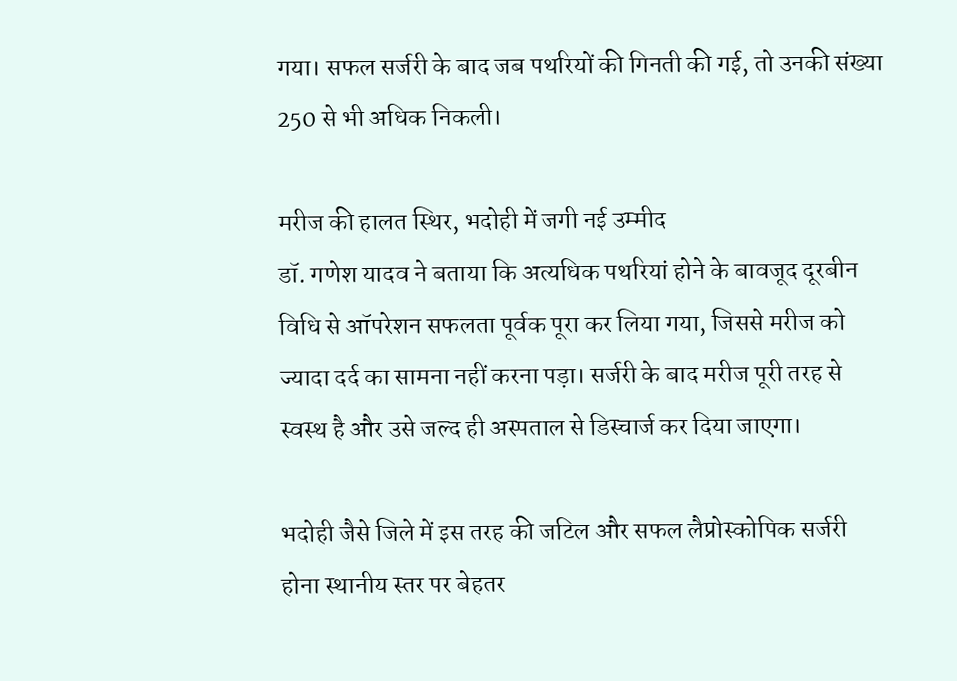गया। सफल सर्जरी के बाद जब पथरियों की गिनती की गई, तो उनकी संख्या 250 से भी अधिक निकली।

मरीज की हालत स्थिर, भदोही में जगी नई उम्मीद
डॉ. गणेश यादव ने बताया कि अत्यधिक पथरियां होने के बावजूद दूरबीन विधि से ऑपरेशन सफलता पूर्वक पूरा कर लिया गया, जिससे मरीज को ज्यादा दर्द का सामना नहीं करना पड़ा। सर्जरी के बाद मरीज पूरी तरह से स्वस्थ है और उसे जल्द ही अस्पताल से डिस्चार्ज कर दिया जाएगा।

भदोही जैसे जिले में इस तरह की जटिल और सफल लैप्रोस्कोपिक सर्जरी होना स्थानीय स्तर पर बेहतर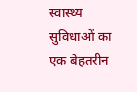स्वास्थ्य सुविधाओं का एक बेहतरीन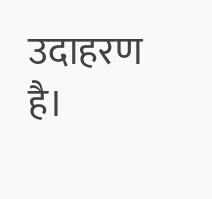उदाहरण है।